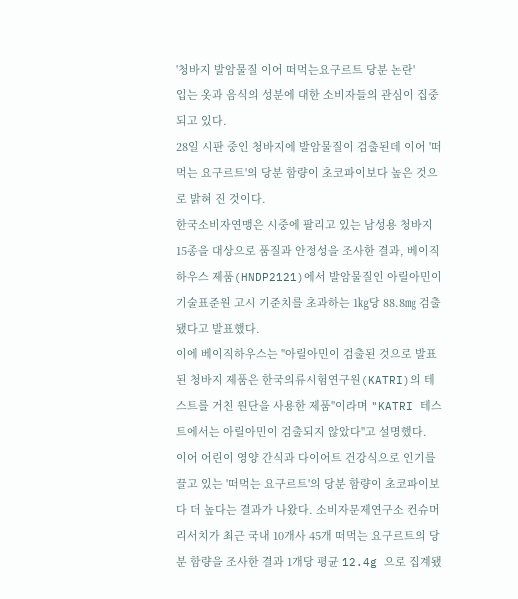'청바지 발암물질 이어 떠먹는요구르트 당분 논란'
입는 옷과 음식의 성분에 대한 소비자들의 관심이 집중되고 있다.
28일 시판 중인 청바지에 발암물질이 검출된데 이어 '떠먹는 요구르트'의 당분 함량이 초코파이보다 높은 것으로 밝혀 진 것이다.
한국소비자연맹은 시중에 팔리고 있는 남성용 청바지 15종을 대상으로 품질과 안정성을 조사한 결과, 베이직하우스 제품(HNDP2121)에서 발암물질인 아릴아민이 기술표준원 고시 기준치를 초과하는 1㎏당 88.8㎎ 검출됐다고 발표했다.
이에 베이직하우스는 "아릴아민이 검출된 것으로 발표된 청바지 제품은 한국의류시험연구원(KATRI)의 테스트를 거친 원단을 사용한 제품"이라며 "KATRI 테스트에서는 아릴아민이 검출되지 않았다"고 설명했다.
이어 어린이 영양 간식과 다이어트 건강식으로 인기를 끌고 있는 '떠먹는 요구르트'의 당분 함량이 초코파이보다 더 높다는 결과가 나왔다. 소비자문제연구소 컨슈머리서치가 최근 국내 10개사 45개 떠먹는 요구르트의 당분 함량을 조사한 결과 1개당 평균 12.4g 으로 집계됐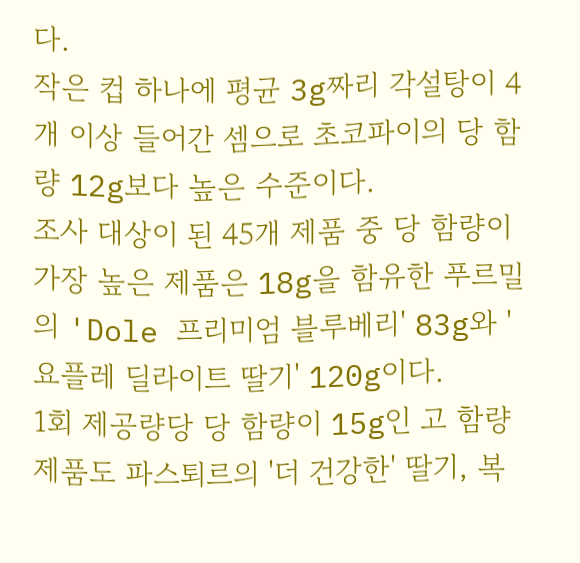다.
작은 컵 하나에 평균 3g짜리 각설탕이 4개 이상 들어간 셈으로 초코파이의 당 함량 12g보다 높은 수준이다.
조사 대상이 된 45개 제품 중 당 함량이 가장 높은 제품은 18g을 함유한 푸르밀의 'Dole 프리미엄 블루베리' 83g와 '요플레 딜라이트 딸기' 120g이다.
1회 제공량당 당 함량이 15g인 고 함량 제품도 파스퇴르의 '더 건강한' 딸기, 복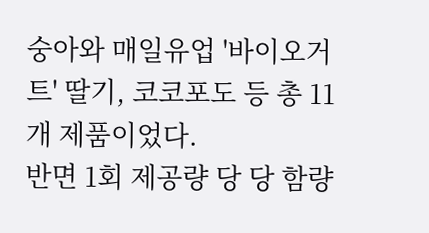숭아와 매일유업 '바이오거트' 딸기, 코코포도 등 총 11개 제품이었다.
반면 1회 제공량 당 당 함량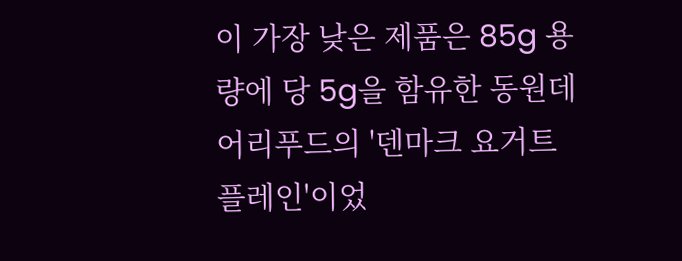이 가장 낮은 제품은 85g 용량에 당 5g을 함유한 동원데어리푸드의 '덴마크 요거트 플레인'이었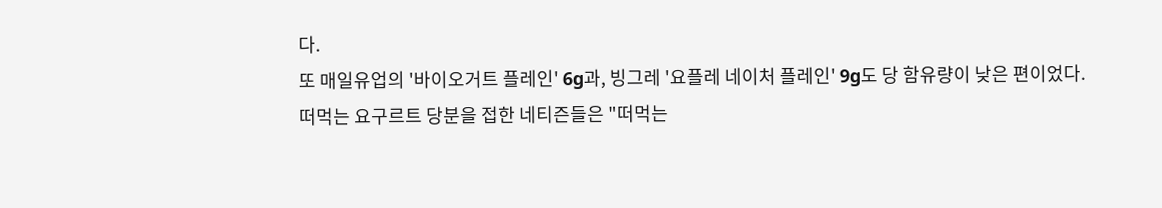다.
또 매일유업의 '바이오거트 플레인' 6g과, 빙그레 '요플레 네이처 플레인' 9g도 당 함유량이 낮은 편이었다.
떠먹는 요구르트 당분을 접한 네티즌들은 "떠먹는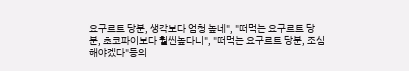요구르트 당분, 생각보다 엄청 높네", "떠먹는 요구르트 당분, 초코파이보다 훨씬높다니", "떠먹는 요구르트 당분, 조심해야겠다"등의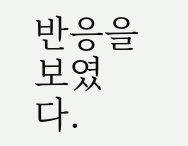반응을 보였다.